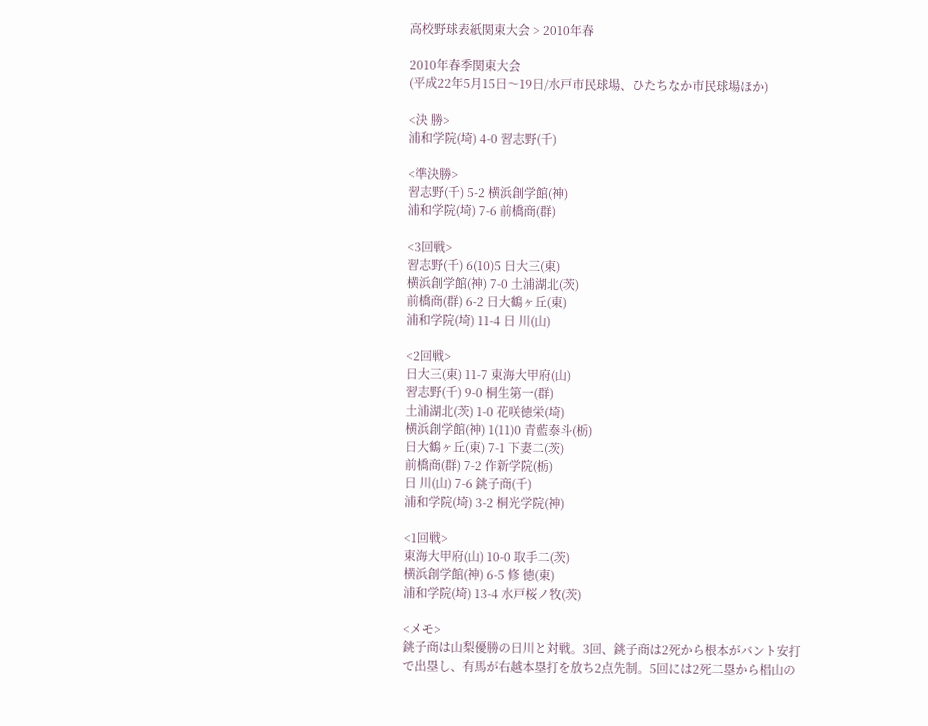高校野球表紙関東大会 > 2010年春

2010年春季関東大会
(平成22年5月15日〜19日/水戸市民球場、ひたちなか市民球場ほか)

<決 勝>
浦和学院(埼) 4-0 習志野(千)

<準決勝>
習志野(千) 5-2 横浜創学館(神)
浦和学院(埼) 7-6 前橋商(群)

<3回戦>
習志野(千) 6(10)5 日大三(東)
横浜創学館(神) 7-0 土浦湖北(茨)
前橋商(群) 6-2 日大鶴ヶ丘(東)
浦和学院(埼) 11-4 日 川(山)

<2回戦>
日大三(東) 11-7 東海大甲府(山)
習志野(千) 9-0 桐生第一(群)
土浦湖北(茨) 1-0 花咲徳栄(埼)
横浜創学館(神) 1(11)0 青藍泰斗(栃)
日大鶴ヶ丘(東) 7-1 下妻二(茨)
前橋商(群) 7-2 作新学院(栃)
日 川(山) 7-6 銚子商(千)
浦和学院(埼) 3-2 桐光学院(神)

<1回戦>
東海大甲府(山) 10-0 取手二(茨)
横浜創学館(神) 6-5 修 徳(東)
浦和学院(埼) 13-4 水戸桜ノ牧(茨)

<メモ>
銚子商は山梨優勝の日川と対戦。3回、銚子商は2死から根本がバント安打で出塁し、有馬が右越本塁打を放ち2点先制。5回には2死二塁から椙山の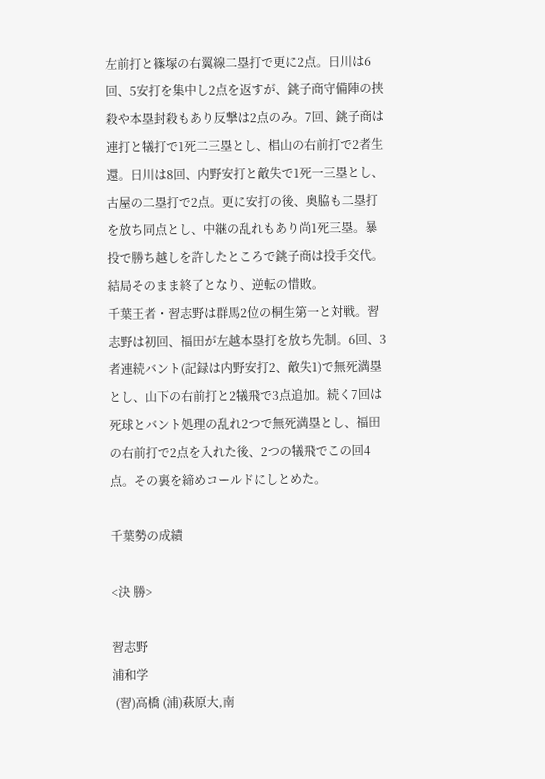左前打と篠塚の右翼線二塁打で更に2点。日川は6回、5安打を集中し2点を返すが、銚子商守備陣の挟殺や本塁封殺もあり反撃は2点のみ。7回、銚子商は連打と犠打で1死二三塁とし、椙山の右前打で2者生還。日川は8回、内野安打と敵失で1死一三塁とし、古屋の二塁打で2点。更に安打の後、奥脇も二塁打を放ち同点とし、中継の乱れもあり尚1死三塁。暴投で勝ち越しを許したところで銚子商は投手交代。結局そのまま終了となり、逆転の惜敗。
千葉王者・習志野は群馬2位の桐生第一と対戦。習志野は初回、福田が左越本塁打を放ち先制。6回、3者連続バント(記録は内野安打2、敵失1)で無死満塁とし、山下の右前打と2犠飛で3点追加。続く7回は死球とバント処理の乱れ2つで無死満塁とし、福田の右前打で2点を入れた後、2つの犠飛でこの回4点。その裏を締めコールドにしとめた。

千葉勢の成績

<決 勝>

習志野
浦和学
 (習)高橋 (浦)萩原大,南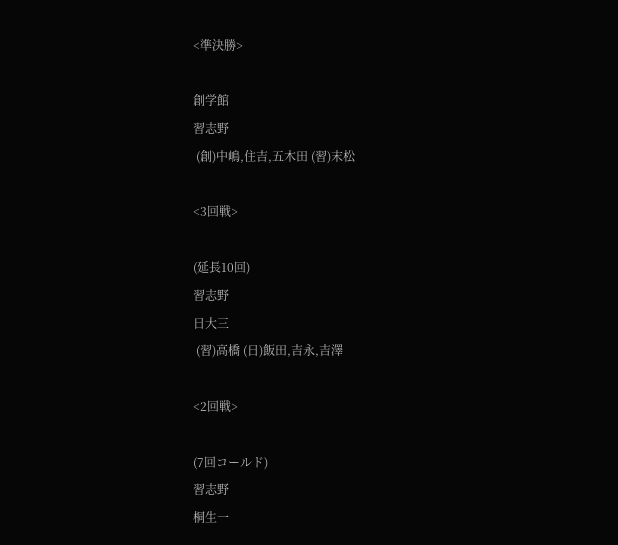<準決勝>

創学館
習志野
 (創)中嶋,住吉,五木田 (習)末松

<3回戦>

(延長10回)
習志野
日大三
 (習)高橋 (日)飯田,吉永,吉澤

<2回戦>

(7回コールド)
習志野
桐生一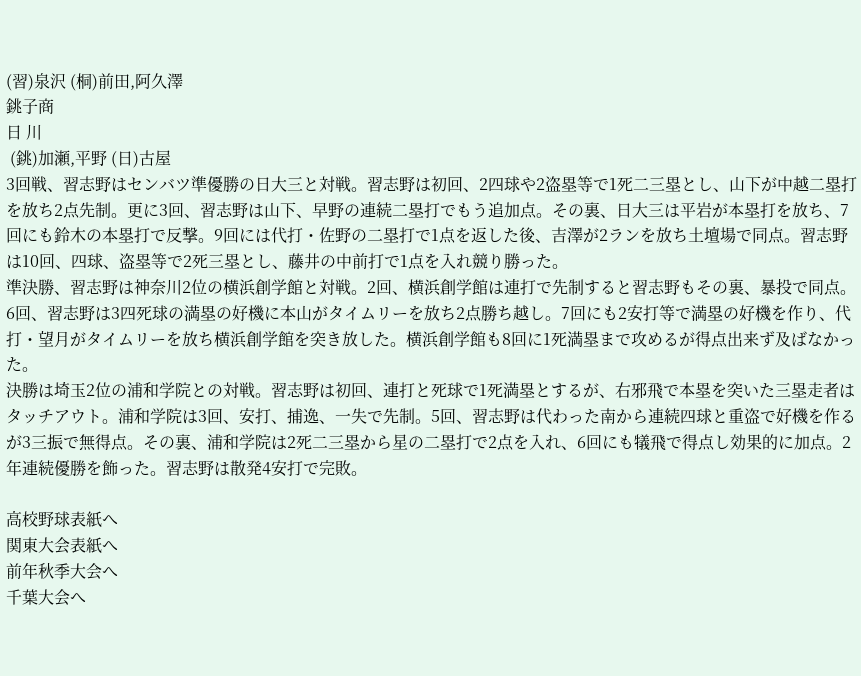(習)泉沢 (桐)前田,阿久澤
銚子商
日 川
 (銚)加瀬,平野 (日)古屋
3回戦、習志野はセンバツ準優勝の日大三と対戦。習志野は初回、2四球や2盗塁等で1死二三塁とし、山下が中越二塁打を放ち2点先制。更に3回、習志野は山下、早野の連続二塁打でもう追加点。その裏、日大三は平岩が本塁打を放ち、7回にも鈴木の本塁打で反撃。9回には代打・佐野の二塁打で1点を返した後、吉澤が2ランを放ち土壇場で同点。習志野は10回、四球、盗塁等で2死三塁とし、藤井の中前打で1点を入れ競り勝った。
準決勝、習志野は神奈川2位の横浜創学館と対戦。2回、横浜創学館は連打で先制すると習志野もその裏、暴投で同点。6回、習志野は3四死球の満塁の好機に本山がタイムリーを放ち2点勝ち越し。7回にも2安打等で満塁の好機を作り、代打・望月がタイムリーを放ち横浜創学館を突き放した。横浜創学館も8回に1死満塁まで攻めるが得点出来ず及ばなかった。
決勝は埼玉2位の浦和学院との対戦。習志野は初回、連打と死球で1死満塁とするが、右邪飛で本塁を突いた三塁走者はタッチアウト。浦和学院は3回、安打、捕逸、一失で先制。5回、習志野は代わった南から連続四球と重盗で好機を作るが3三振で無得点。その裏、浦和学院は2死二三塁から星の二塁打で2点を入れ、6回にも犠飛で得点し効果的に加点。2年連続優勝を飾った。習志野は散発4安打で完敗。

高校野球表紙へ
関東大会表紙へ
前年秋季大会へ
千葉大会へ